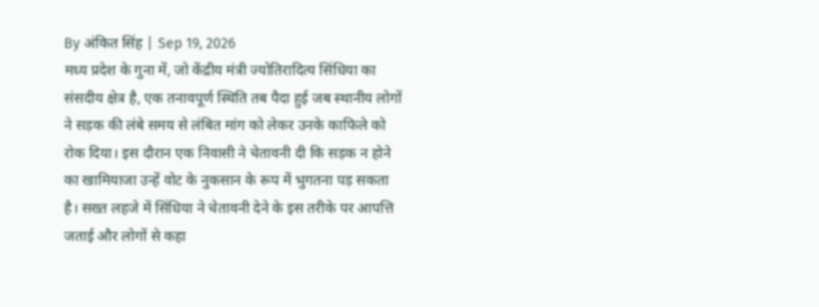By अंकित सिंह | Sep 19, 2026
मध्य प्रदेश के गुना में, जो केंद्रीय मंत्री ज्योतिरादित्य सिंधिया का संसदीय क्षेत्र है, एक तनावपूर्ण स्थिति तब पैदा हुई जब स्थानीय लोगों ने सड़क की लंबे समय से लंबित मांग को लेकर उनके काफिले को रोक दिया। इस दौरान एक निवासी ने चेतावनी दी कि सड़क न होने का खामियाजा उन्हें वोट के नुकसान के रूप में भुगतना पड़ सकता है। सख्त लहजे में सिंधिया ने चेतावनी देने के इस तरीके पर आपत्ति जताई और लोगों से कहा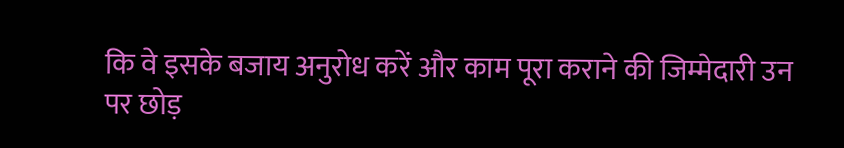कि वे इसके बजाय अनुरोध करें और काम पूरा कराने की जिम्मेदारी उन पर छोड़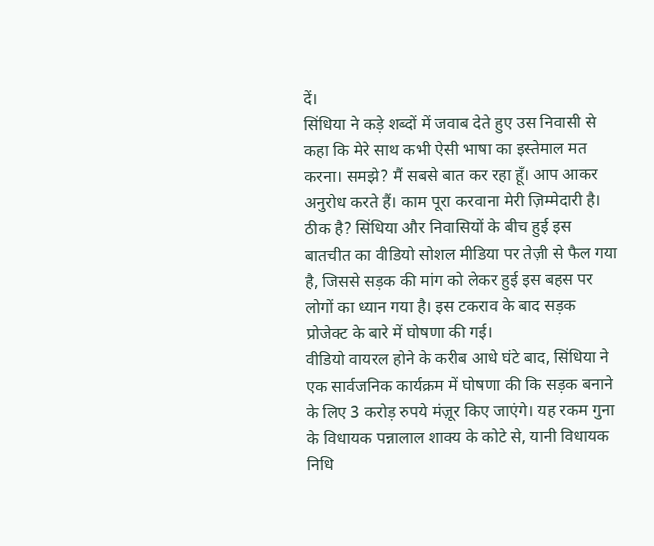दें।
सिंधिया ने कड़े शब्दों में जवाब देते हुए उस निवासी से कहा कि मेरे साथ कभी ऐसी भाषा का इस्तेमाल मत करना। समझे? मैं सबसे बात कर रहा हूँ। आप आकर अनुरोध करते हैं। काम पूरा करवाना मेरी ज़िम्मेदारी है। ठीक है? सिंधिया और निवासियों के बीच हुई इस बातचीत का वीडियो सोशल मीडिया पर तेज़ी से फैल गया है, जिससे सड़क की मांग को लेकर हुई इस बहस पर लोगों का ध्यान गया है। इस टकराव के बाद सड़क प्रोजेक्ट के बारे में घोषणा की गई।
वीडियो वायरल होने के करीब आधे घंटे बाद, सिंधिया ने एक सार्वजनिक कार्यक्रम में घोषणा की कि सड़क बनाने के लिए 3 करोड़ रुपये मंज़ूर किए जाएंगे। यह रकम गुना के विधायक पन्नालाल शाक्य के कोटे से, यानी विधायक निधि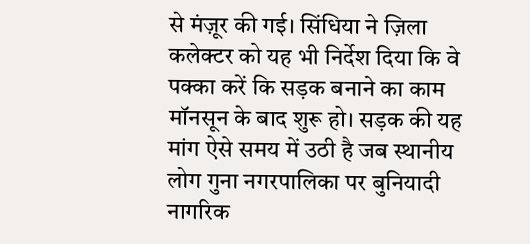से मंज़ूर की गई। सिंधिया ने ज़िला कलेक्टर को यह भी निर्देश दिया कि वे पक्का करें कि सड़क बनाने का काम मॉनसून के बाद शुरू हो। सड़क की यह मांग ऐसे समय में उठी है जब स्थानीय लोग गुना नगरपालिका पर बुनियादी नागरिक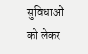सुविधाओं को लेकर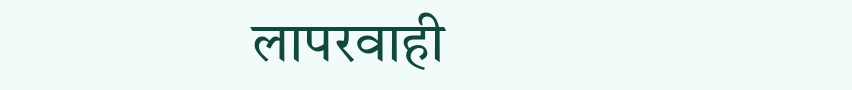लापरवाही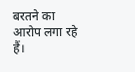बरतने का आरोप लगा रहे हैं।